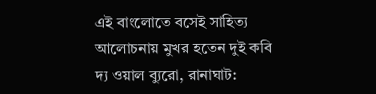এই বাংলোতে বসেই সাহিত্য আলোচনায় মুখর হতেন দুই কবি
দ্য ওয়াল ব্যুরো, রানাঘাট: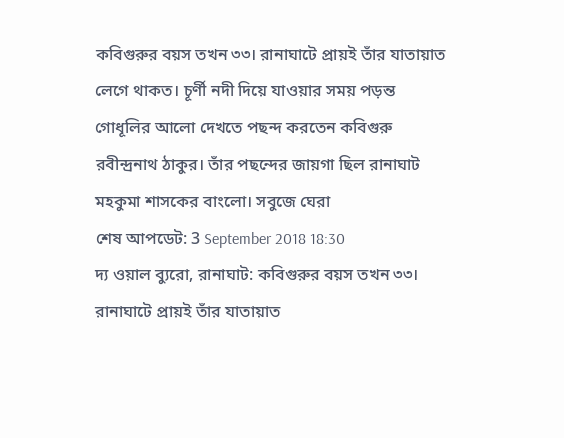কবিগুরুর বয়স তখন ৩৩। রানাঘাটে প্রায়ই তাঁর যাতায়াত লেগে থাকত। চূর্ণী নদী দিয়ে যাওয়ার সময় পড়ন্ত গোধূলির আলো দেখতে পছন্দ করতেন কবিগুরু রবীন্দ্রনাথ ঠাকুর। তাঁর পছন্দের জায়গা ছিল রানাঘাট মহকুমা শাসকের বাংলো। সবুজে ঘেরা
শেষ আপডেট: 3 September 2018 18:30
দ্য ওয়াল ব্যুরো, রানাঘাট: কবিগুরুর বয়স তখন ৩৩। রানাঘাটে প্রায়ই তাঁর যাতায়াত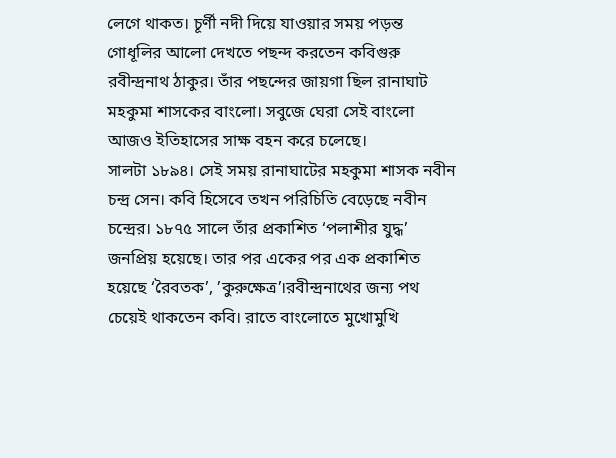লেগে থাকত। চূর্ণী নদী দিয়ে যাওয়ার সময় পড়ন্ত গোধূলির আলো দেখতে পছন্দ করতেন কবিগুরু রবীন্দ্রনাথ ঠাকুর। তাঁর পছন্দের জায়গা ছিল রানাঘাট মহকুমা শাসকের বাংলো। সবুজে ঘেরা সেই বাংলো আজও ইতিহাসের সাক্ষ বহন করে চলেছে।
সালটা ১৮৯৪। সেই সময় রানাঘাটের মহকুমা শাসক নবীন চন্দ্র সেন। কবি হিসেবে তখন পরিচিতি বেড়েছে নবীন চন্দ্রের। ১৮৭৫ সালে তাঁর প্রকাশিত ‘পলাশীর যুদ্ধ’ জনপ্রিয় হয়েছে। তার পর একের পর এক প্রকাশিত হয়েছে ‘রৈবতক’, ’কুরুক্ষেত্র’।রবীন্দ্রনাথের জন্য পথ চেয়েই থাকতেন কবি। রাতে বাংলোতে মুখোমুখি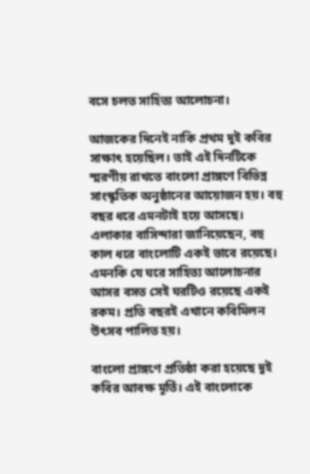বসে চলত সাহিত্য আলোচনা।

আজকের দিনেই নাকি প্রথম দুই কবির সাক্ষাৎ হয়েছিল। তাই এই দিনটিকে স্মরণীয় রাখতে বাংলো প্রাঙ্গণে বিভিন্ন সাংস্কৃতিক অনুষ্ঠানের আয়োজন হয়। বহু বছর ধরে এমনটাই হয়ে আসছে। এলাকার বাসিন্দারা জানিয়েছেন, বহু কাল ধরে বাংলোটি একই ভাবে রয়েছে। এমনকি যে ঘরে সাহিত্য আলোচনার আসর বসত সেই ঘরটিও রয়েছে একই রকম। প্রতি বছরই এখানে কবিমিলন উৎসব পালিত হয়।

বাংলো প্রাঙ্গণে প্রতিষ্ঠা করা হয়েছে দুই কবির আবক্ষ মূর্তি। এই বাংলোকে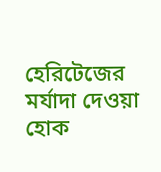হেরিটেজের মর্যাদা দেওয়া হোক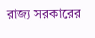রাজ্য সরকারের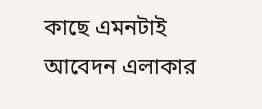কাছে এমনটাই আবেদন এলাকার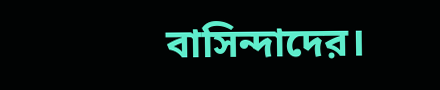বাসিন্দাদের।